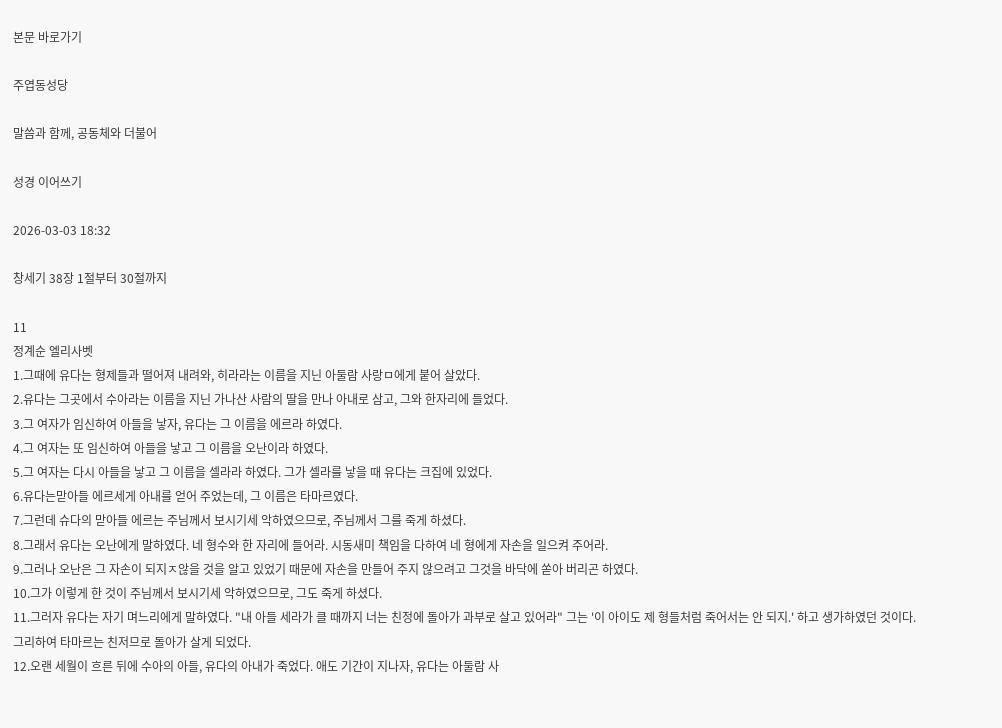본문 바로가기

주엽동성당

말씀과 함께, 공동체와 더불어

성경 이어쓰기

2026-03-03 18:32

창세기 38장 1절부터 30절까지

11
정계순 엘리사벳
1.그때에 유다는 형제들과 떨어져 내려와, 히라라는 이름을 지닌 아둘람 사랑ㅁ에게 붙어 살았다.
2.유다는 그곳에서 수아라는 이름을 지닌 가나산 사람의 딸을 만나 아내로 삼고, 그와 한자리에 들었다.
3.그 여자가 임신하여 아들을 낳자, 유다는 그 이름을 에르라 하였다.
4.그 여자는 또 임신하여 아들을 낳고 그 이름을 오난이라 하였다.
5.그 여자는 다시 아들을 낳고 그 이름을 셀라라 하였다. 그가 셀라를 낳을 때 유다는 크집에 있었다.
6.유다는맏아들 에르세게 아내를 얻어 주었는데, 그 이름은 타마르였다.
7.그런데 슈다의 맏아들 에르는 주님께서 보시기세 악하였으므로, 주님께서 그를 죽게 하셨다.
8.그래서 유다는 오난에게 말하였다. 네 형수와 한 자리에 들어라. 시동새미 책임을 다하여 네 형에게 자손을 일으켜 주어라.
9.그러나 오난은 그 자손이 되지ㅈ않을 것을 알고 있었기 때문에 자손을 만들어 주지 않으려고 그것을 바닥에 쏟아 버리곤 하였다.
10.그가 이렇게 한 것이 주님께서 보시기세 악하였으므로, 그도 죽게 하셨다.
11.그러자 유다는 자기 며느리에게 말하였다. "내 아들 세라가 클 때까지 너는 친정에 돌아가 과부로 살고 있어라" 그는 '이 아이도 제 형들처럼 죽어서는 안 되지.' 하고 생가하였던 것이다. 그리하여 타마르는 친저므로 돌아가 살게 되었다.
12.오랜 세월이 흐른 뒤에 수아의 아들, 유다의 아내가 죽었다. 애도 기간이 지나자, 유다는 아둘람 사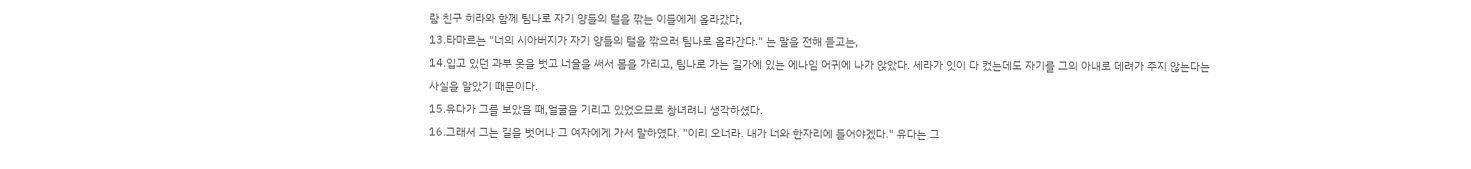람 친구 히라와 함께 팀나로 자기 양들의 털을 깎는 이들에게 올라갔다,
13.타마르는 "너의 시아버지가 자기 양들의 털을 깎으러 팀나로 올라간다." 는 말을 전해 듣고는,
14.입고 있던 과부 옷을 벗고 너울을 써서 몸을 가리고, 팀나로 가는 길가에 있는 에나임 어귀에 나가 앉았다. 세라가 잇이 다 컸는데도 자기를 그의 아내로 데려가 주지 않는다는 사실을 알았기 때문이다.
15.유다가 그를 보았을 때,얼굴을 기리고 있었으므로 창녀려니 생각하셨다.
16.그래서 그는 길을 벗어나 그 여자에게 가서 말하였다. "이리 오너라. 내가 너와 한자리에 들어야겠다." 유다는 그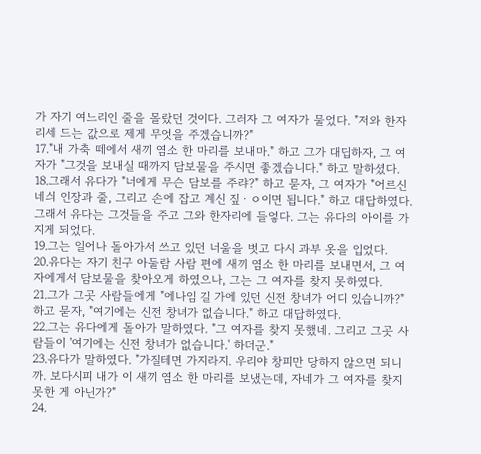가 자기 여느리인 줄을 몰랐던 것이다. 그러자 그 여자가 물었다. "저와 한자리세 드는 값으로 제게 무엇을 주겠습니까?"
17."내 가축 떼에서 새끼 염소 한 마리를 보내마." 하고 그가 대딥하자, 그 여자가 "그것을 보내실 때까지 담보물을 주시면 좋겠습니다." 하고 말하셨다.
18.그래서 유다가 "너에게 무슨 담보를 주랴?" 하고 묻자, 그 여자가 "어르신네싀 인장과 줄, 그리고 손에 잡고 계신 짚ㆍㅇ이면 됩니다." 하고 대답하였다. 그래서 유다는 그것들을 주고 그와 한자리에 들엏다. 그는 유다의 아이를 가지게 되었다.
19.그는 일어나 돌아가서 쓰고 있던 너울을 벗고 다시 과부 옷을 입었다.
20.유다는 자기 친구 아둘람 사람 편에 새끼 염소 한 마리를 보내면서, 그 여자에게서 담보물을 찾아오게 하였으나, 그는 그 여자를 찾지 못하였다.
21.그가 그곳 사람들에게 "에나임 길 가에 있던 신전 창녀가 어디 있습니까?" 하고 묻자, "여기에는 신전 창녀가 없습니다." 하고 대답하였다.
22.그는 유다에게 돌아가 말하였다. "그 여자를 찾지 못했네. 그리고 그곳 사람들이 '여기에는 신전 창녀가 없습니다.' 하더군."
23.유다가 말하였다. "가질테면 가지라지. 우리야 창피만 당하지 않으면 되니까. 보다시피 내가 이 새끼 염소 한 마리를 보냈는데, 자네가 그 여자를 찾지 못한 게 아닌가?"
24.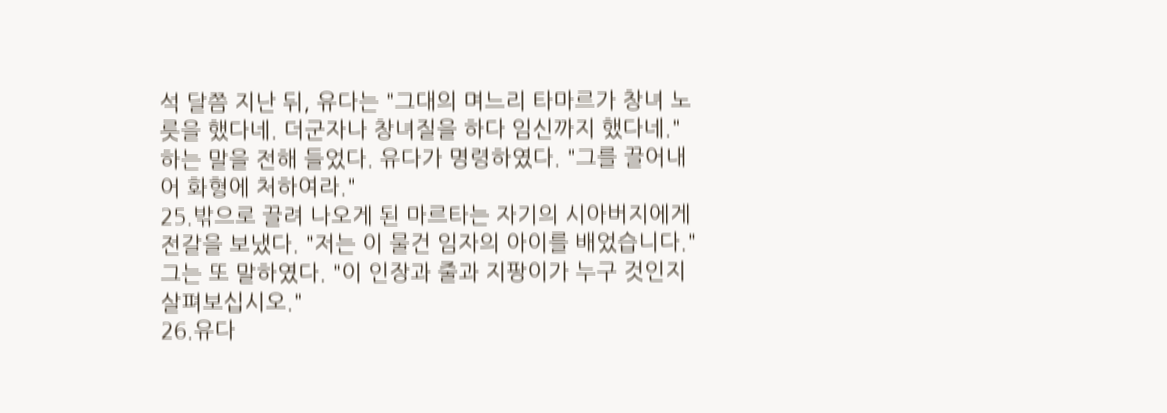석 달쯤 지난 뒤, 유다는 "그대의 며느리 타마르가 창녀 노릇을 했다네. 더군자나 창녀질을 하다 임신까지 했다네." 하는 말을 전해 들었다. 유다가 명령하였다. "그를 끌어내어 화형에 처하여라."
25.밖으로 끌려 나오게 된 마르타는 자기의 시아버지에게 전갈을 보냈다. "저는 이 물건 임자의 아이를 배었습니다." 그는 또 말하였다. "이 인장과 줄과 지팡이가 누구 것인지 살펴보십시오."
26.유다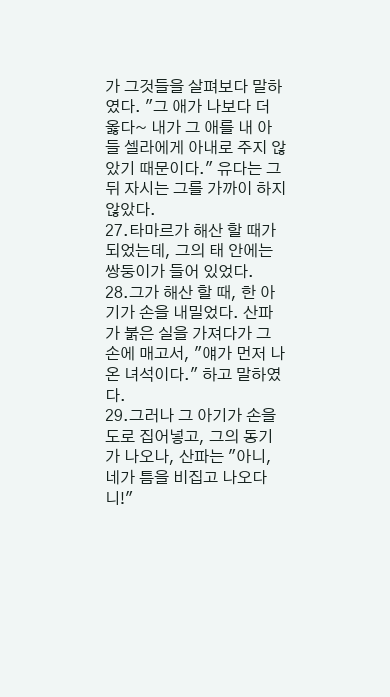가 그것들을 살펴보다 말하였다. "그 애가 나보다 더 옳다~ 내가 그 애를 내 아들 셀라에게 아내로 주지 않았기 때문이다." 유다는 그 뒤 자시는 그를 가까이 하지 않았다.
27.타마르가 해산 할 때가 되었는데, 그의 태 안에는 쌍둥이가 들어 있었다.
28.그가 해산 할 때, 한 아기가 손을 내밀었다. 산파가 붉은 실을 가져다가 그 손에 매고서, "얘가 먼저 나온 녀석이다." 하고 말하였다.
29.그러나 그 아기가 손을 도로 집어넣고, 그의 동기가 나오나, 산파는 "아니, 네가 틈을 비집고 나오다니!"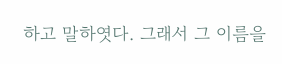하고 말하엿다. 그래서 그 이름을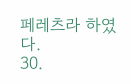페레츠라 하였다.
30.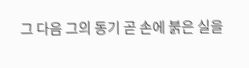그 다음 그의 동기 곧 손에 붉은 실을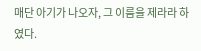매단 아기가 나오자, 그 이름을 제라라 하였다.